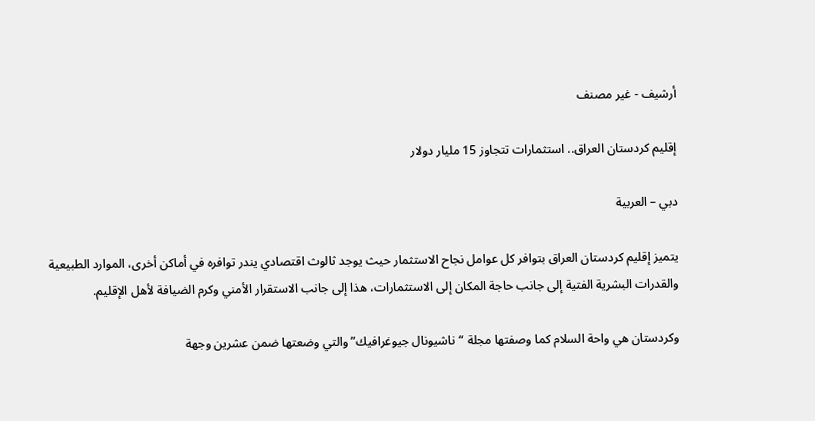أرشيف - غير مصنف

إقليم كردستان العراق.. استثمارات تتجاوز 15 مليار دولار

دبي – العربية

يتميز إقليم كردستان العراق بتوافر كل عوامل نجاح الاستثمار حيث يوجد ثالوث اقتصادي يندر توافره في أماكن أخرى، الموارد الطبيعية والقدرات البشرية الفتية إلى جانب حاجة المكان إلى الاستثمارات، هذا إلى جانب الاستقرار الأمني وكرم الضيافة لأهل الإقليم.

وكردستان هي واحة السلام كما وصفتها مجلة “ناشيونال جيوغرافيك” والتي وضعتها ضمن عشرين وجهة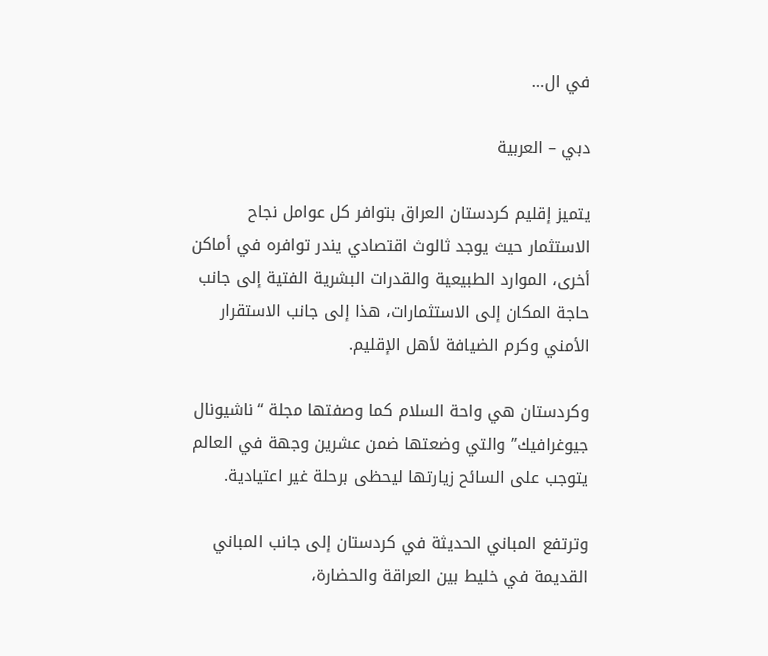في ال…

دبي – العربية

يتميز إقليم كردستان العراق بتوافر كل عوامل نجاح الاستثمار حيث يوجد ثالوث اقتصادي يندر توافره في أماكن أخرى، الموارد الطبيعية والقدرات البشرية الفتية إلى جانب حاجة المكان إلى الاستثمارات، هذا إلى جانب الاستقرار الأمني وكرم الضيافة لأهل الإقليم.

وكردستان هي واحة السلام كما وصفتها مجلة “ناشيونال جيوغرافيك” والتي وضعتها ضمن عشرين وجهة في العالم يتوجب على السائح زيارتها ليحظى برحلة غير اعتيادية.

وترتفع المباني الحديثة في كردستان إلى جانب المباني القديمة في خليط بين العراقة والحضارة،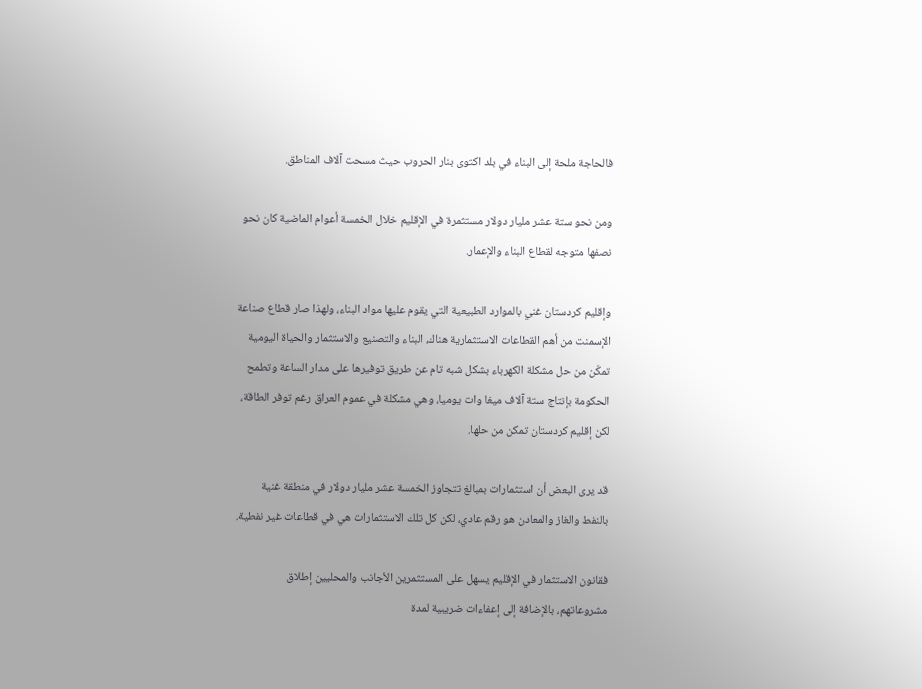فالحاجة ملحة إلى البناء في بلد اكتوى بنار الحروب حيث مسحت آلاف المناطق.

ومن نحو ستة عشر مليار دولار مستثمرة في الإقليم خلال الخمسة أعوام الماضية كان نحو نصفها متوجه لقطاع البناء والإعمار.

وإقليم كردستان غني بالموارد الطبيعية التي يقوم عليها مواد البناء، ولهذا صار قطاع صناعة الإسمنت من أهم القطاعات الاستثمارية هناك، البناء والتصنيع والاستثمار والحياة اليومية تمكّن من حل مشكلة الكهرباء بشكل شبه تام عن طريق توفيرها على مدار الساعة وتطمح الحكومة بإنتاج ستة آلاف ميغا وات يوميا، وهي مشكلة في عموم العراق رغم توفر الطاقة، لكن إقليم كردستان تمكن من حلها.

قد يرى البعض أن استثمارات بمبالغ تتجاوز الخمسة عشر مليار دولار في منطقة غنية بالنفط والغاز والمعادن هو رقم عادي، لكن كل تلك الاستثمارات هي في قطاعات غير نفطية.

فقانون الاستثمار في الإقليم يسهل على المستثمرين الأجانب والمحليين إطلاق مشروعاتهم، بالإضافة إلى إعفاءات ضريبية لمدة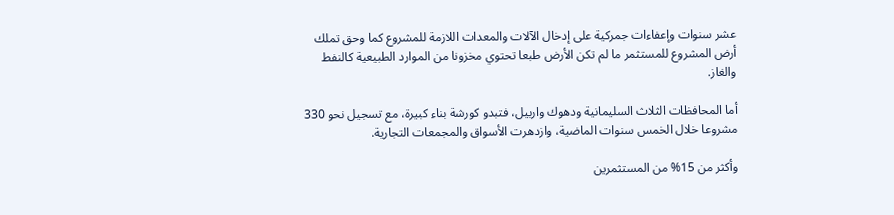عشر سنوات وإعفاءات جمركية على إدخال الآلات والمعدات اللازمة للمشروع كما وحق تملك أرض المشروع للمستثمر ما لم تكن الأرض طبعا تحتوي مخزونا من الموارد الطبيعية كالنفط والغاز.

أما المحافظات الثلاث السليمانية ودهوك واربيل، فتبدو كورشة بناء كبيرة، مع تسجيل نحو 330 مشروعا خلال الخمس سنوات الماضية، وازدهرت الأسواق والمجمعات التجارية.

وأكثر من 15% من المستثمرين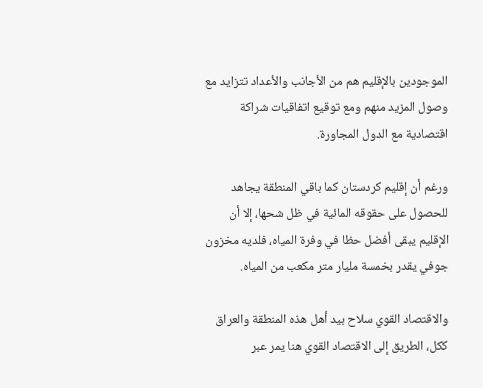الموجودين بالإقليم هم من الأجانب والأعداد تتزايد مع وصول المزيد منهم ومع توقيع اتفاقيات شراكة اقتصادية مع الدول المجاورة.

ورغم أن إقليم كردستان كما باقي المنطقة يجاهد للحصول على حقوقه المائية في ظل شحها، إلا أن الإقليم يبقى أفضل حظا في وفرة المياه، فلديه مخزون جوفي يقدر بخمسة مليار متر مكعب من المياه.

والاقتصاد القوي سلاح بيد أهل هذه المنطقة والعراق ككل، الطريق إلى الاقتصاد القوي هنا يمر عبر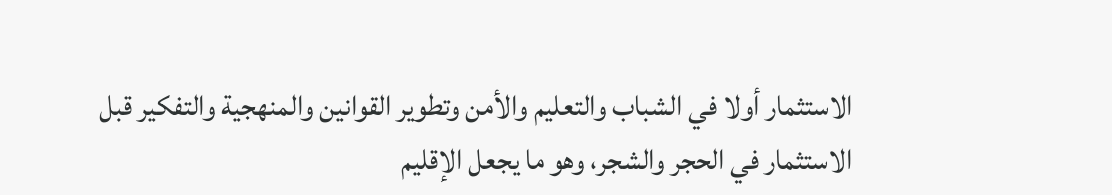الاستثمار أولا في الشباب والتعليم والأمن وتطوير القوانين والمنهجية والتفكير قبل الاستثمار في الحجر والشجر، وهو ما يجعل الإقليم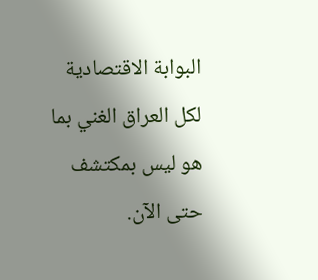البوابة الاقتصادية لكل العراق الغني بما هو ليس بمكتشف حتى الآن.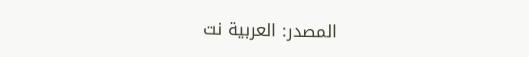المصدر: العربية نت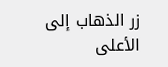زر الذهاب إلى الأعلى